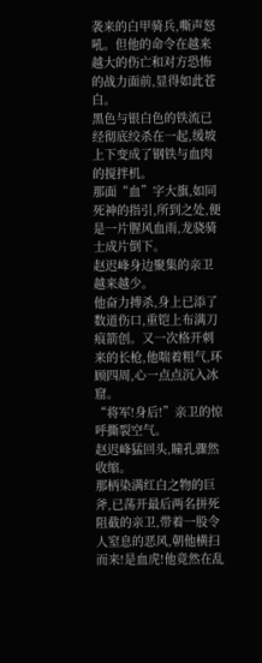袭来的白甲骑兵,嘶声怒吼。但他的命令在越来越大的伤亡和对方恐怖的战力面前,显得如此苍白。
黑色与银白色的铁流已经彻底绞杀在一起,缓坡上下变成了钢铁与血肉的搅拌机。
那面“血”字大旗,如同死神的指引,所到之处,便是一片腥风血雨,龙骁骑士成片倒下。
赵迟峰身边聚集的亲卫越来越少。
他奋力搏杀,身上已添了数道伤口,重铠上布满刀痕箭创。又一次格开刺来的长枪,他喘着粗气,环顾四周,心一点点沉入冰窟。
“将军!身后!”亲卫的惊呼撕裂空气。
赵迟峰猛回头,瞳孔骤然收缩。
那柄染满红白之物的巨斧,已荡开最后两名拼死阻截的亲卫,带着一股令人窒息的恶风,朝他横扫而来!是血虎!他竟然在乱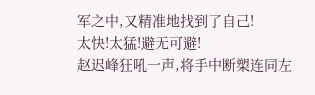军之中,又精准地找到了自己!
太快!太猛!避无可避!
赵迟峰狂吼一声,将手中断槊连同左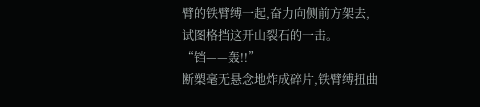臂的铁臂缚一起,奋力向侧前方架去,试图格挡这开山裂石的一击。
“铛——轰!!”
断槊毫无悬念地炸成碎片,铁臂缚扭曲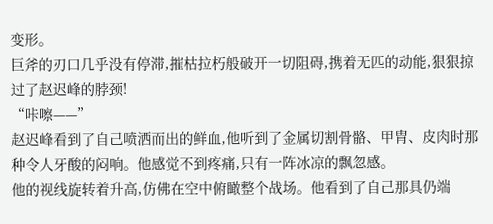变形。
巨斧的刃口几乎没有停滞,摧枯拉朽般破开一切阻碍,携着无匹的动能,狠狠掠过了赵迟峰的脖颈!
“咔嚓——”
赵迟峰看到了自己喷洒而出的鲜血,他听到了金属切割骨骼、甲胄、皮肉时那种令人牙酸的闷响。他感觉不到疼痛,只有一阵冰凉的飘忽感。
他的视线旋转着升高,仿佛在空中俯瞰整个战场。他看到了自己那具仍端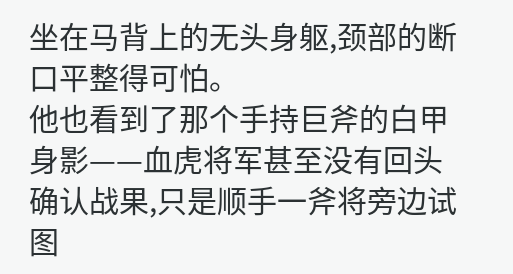坐在马背上的无头身躯,颈部的断口平整得可怕。
他也看到了那个手持巨斧的白甲身影——血虎将军甚至没有回头确认战果,只是顺手一斧将旁边试图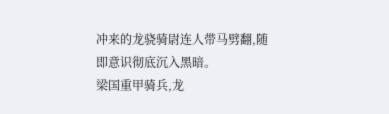冲来的龙骁骑尉连人带马劈翻,随即意识彻底沉入黑暗。
梁国重甲骑兵,龙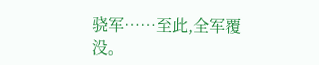骁军……至此,全军覆没。